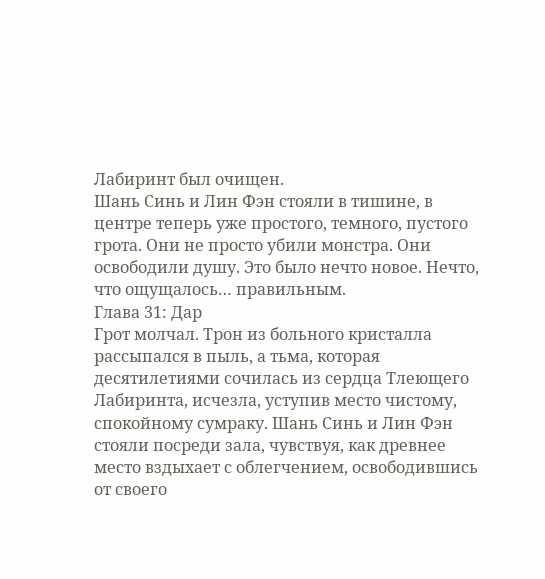Лабиринт был очищен.
Шань Синь и Лин Фэн стояли в тишине, в центре теперь уже простого, темного, пустого грота. Они не просто убили монстра. Они освободили душу. Это было нечто новое. Нечто, что ощущалось… правильным.
Глава 31: Дар
Грот молчал. Трон из больного кристалла рассыпался в пыль, а тьма, которая десятилетиями сочилась из сердца Тлеющего Лабиринта, исчезла, уступив место чистому, спокойному сумраку. Шань Синь и Лин Фэн стояли посреди зала, чувствуя, как древнее место вздыхает с облегчением, освободившись от своего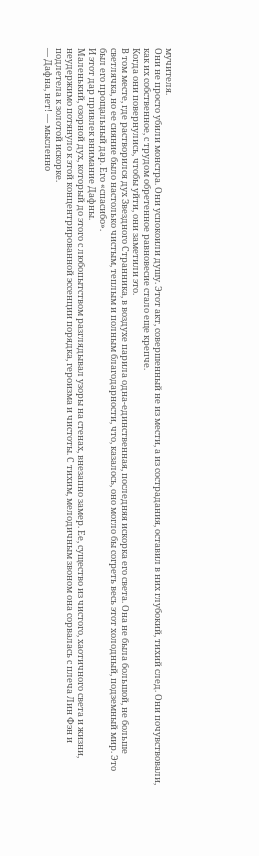мучителя.
Они не просто убили монстра. Они успокоили душу. Этот акт, совершенный не из мести, а из сострадания, оставил в них глубокий, тихий след. Они почувствовали, как их собственное, с трудом обретенное равновесие стало еще крепче.
Когда они повернулись, чтобы уйти, они заметили это.
В том месте, где растворился дух Звездного Странника, в воздухе парила одна-единственная, последняя искорка его света. Она не была большой, не больше светлячка, но ее сияние было настолько чистым, теплым и полным благодарности, что, казалось, оно могло бы согреть весь этот холодный, подземный мир. Это был его прощальный дар. Его «спасибо».
И этот дар привлек внимание Дафны.
Маленький, озорной дух, который до этого с любопытством разглядывал узоры на стенах, внезапно замер. Ее, существо из чистого, хаотичного света и жизни, неудержимо потянуло к этой концентрированной эссенции порядка, героизма и чистоты. С тихим, мелодичным звоном она сорвалась с плеча Лин Фэн и подлетела к золотой искорке.
— Дафна, нет! — мысленно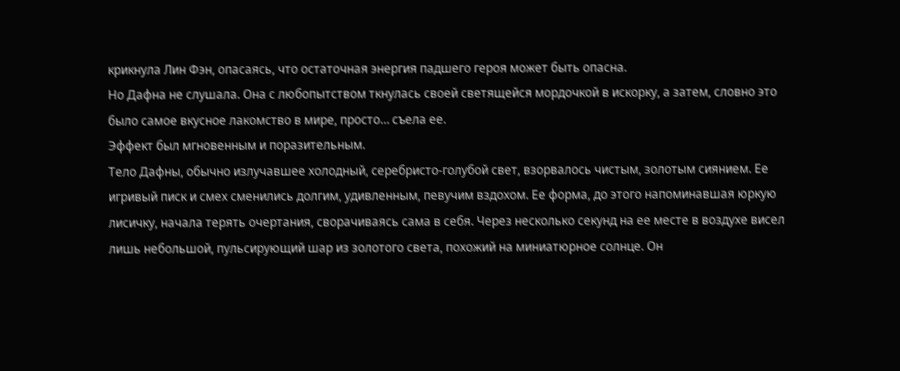крикнула Лин Фэн, опасаясь, что остаточная энергия падшего героя может быть опасна.
Но Дафна не слушала. Она с любопытством ткнулась своей светящейся мордочкой в искорку, а затем, словно это было самое вкусное лакомство в мире, просто… съела ее.
Эффект был мгновенным и поразительным.
Тело Дафны, обычно излучавшее холодный, серебристо-голубой свет, взорвалось чистым, золотым сиянием. Ее игривый писк и смех сменились долгим, удивленным, певучим вздохом. Ее форма, до этого напоминавшая юркую лисичку, начала терять очертания, сворачиваясь сама в себя. Через несколько секунд на ее месте в воздухе висел лишь небольшой, пульсирующий шар из золотого света, похожий на миниатюрное солнце. Он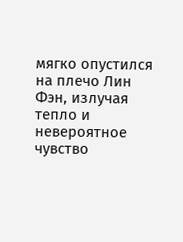мягко опустился на плечо Лин Фэн, излучая тепло и невероятное чувство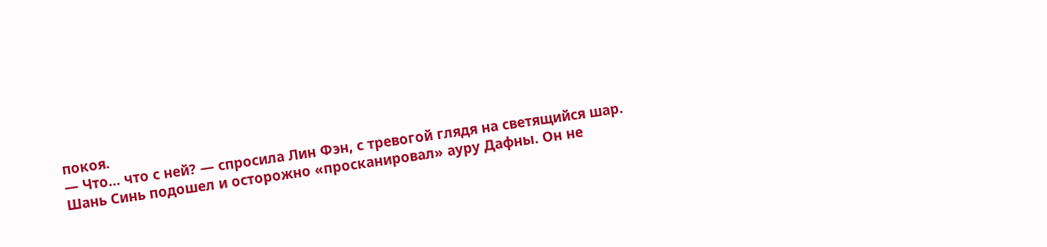покоя.
— Что… что с ней? — спросила Лин Фэн, с тревогой глядя на светящийся шар.
Шань Синь подошел и осторожно «просканировал» ауру Дафны. Он не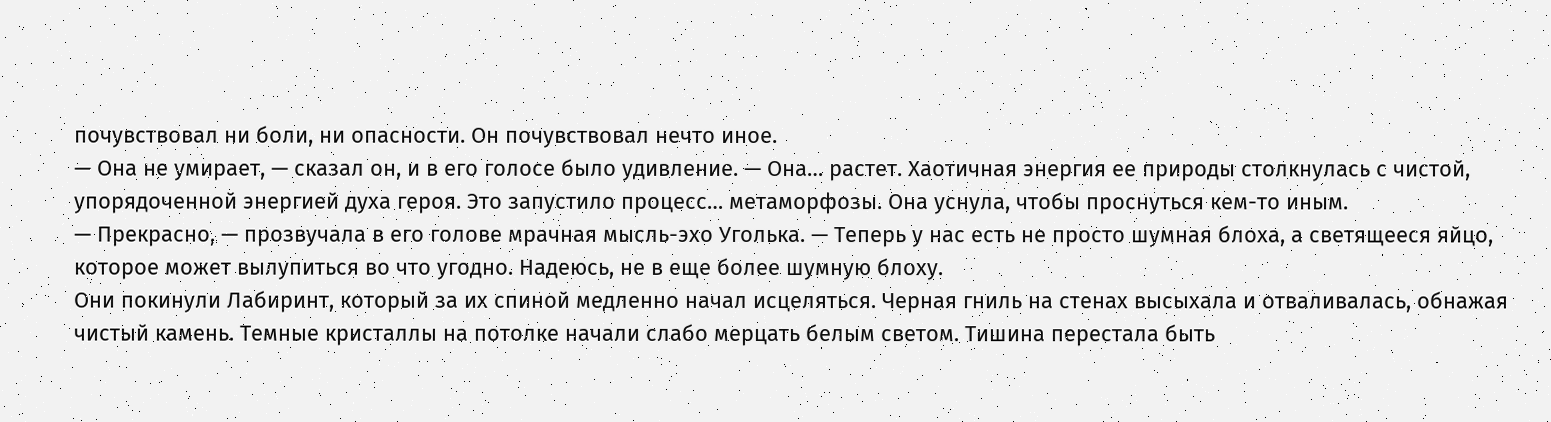почувствовал ни боли, ни опасности. Он почувствовал нечто иное.
— Она не умирает, — сказал он, и в его голосе было удивление. — Она… растет. Хаотичная энергия ее природы столкнулась с чистой, упорядоченной энергией духа героя. Это запустило процесс… метаморфозы. Она уснула, чтобы проснуться кем-то иным.
— Прекрасно, — прозвучала в его голове мрачная мысль-эхо Уголька. — Теперь у нас есть не просто шумная блоха, а светящееся яйцо, которое может вылупиться во что угодно. Надеюсь, не в еще более шумную блоху.
Они покинули Лабиринт, который за их спиной медленно начал исцеляться. Черная гниль на стенах высыхала и отваливалась, обнажая чистый камень. Темные кристаллы на потолке начали слабо мерцать белым светом. Тишина перестала быть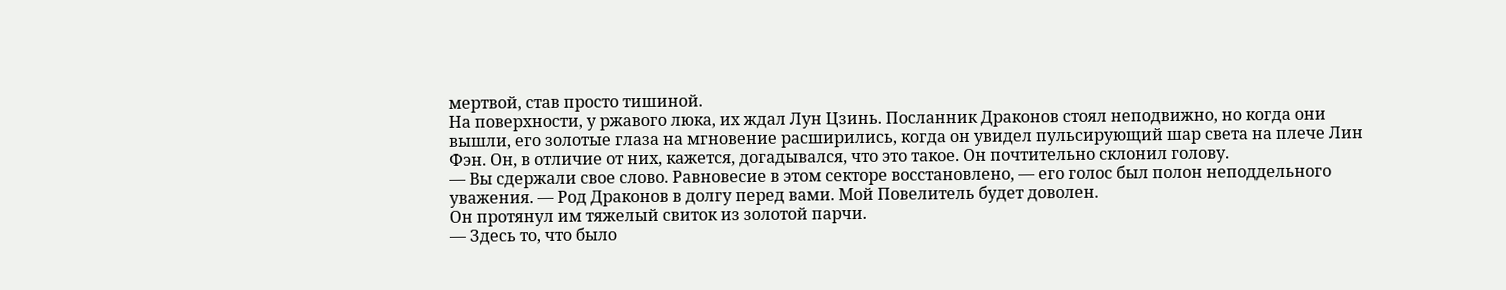мертвой, став просто тишиной.
На поверхности, у ржавого люка, их ждал Лун Цзинь. Посланник Драконов стоял неподвижно, но когда они вышли, его золотые глаза на мгновение расширились, когда он увидел пульсирующий шар света на плече Лин Фэн. Он, в отличие от них, кажется, догадывался, что это такое. Он почтительно склонил голову.
— Вы сдержали свое слово. Равновесие в этом секторе восстановлено, — его голос был полон неподдельного уважения. — Род Драконов в долгу перед вами. Мой Повелитель будет доволен.
Он протянул им тяжелый свиток из золотой парчи.
— Здесь то, что было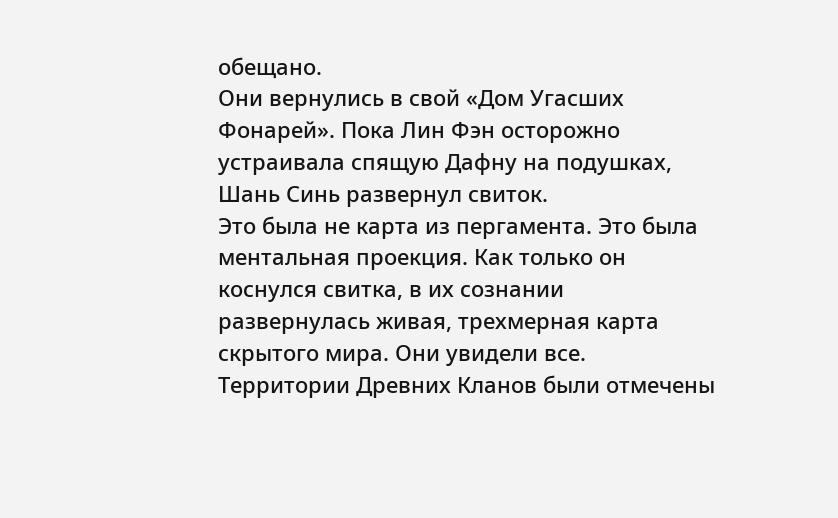обещано.
Они вернулись в свой «Дом Угасших Фонарей». Пока Лин Фэн осторожно устраивала спящую Дафну на подушках, Шань Синь развернул свиток.
Это была не карта из пергамента. Это была ментальная проекция. Как только он коснулся свитка, в их сознании развернулась живая, трехмерная карта скрытого мира. Они увидели все.
Территории Древних Кланов были отмечены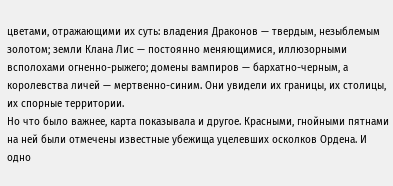цветами, отражающими их суть: владения Драконов — твердым, незыблемым золотом; земли Клана Лис — постоянно меняющимися, иллюзорными всполохами огненно-рыжего; домены вампиров — бархатно-черным, а королевства личей — мертвенно-синим. Они увидели их границы, их столицы, их спорные территории.
Но что было важнее, карта показывала и другое. Красными, гнойными пятнами на ней были отмечены известные убежища уцелевших осколков Ордена. И одно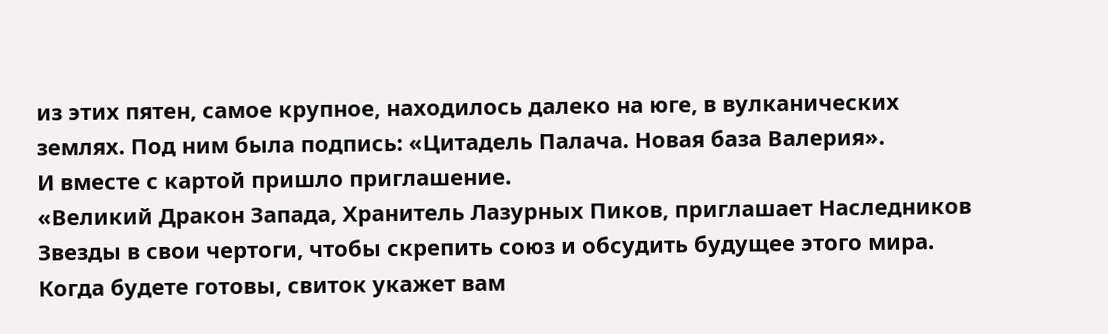из этих пятен, самое крупное, находилось далеко на юге, в вулканических землях. Под ним была подпись: «Цитадель Палача. Новая база Валерия».
И вместе с картой пришло приглашение.
«Великий Дракон Запада, Хранитель Лазурных Пиков, приглашает Наследников Звезды в свои чертоги, чтобы скрепить союз и обсудить будущее этого мира. Когда будете готовы, свиток укажет вам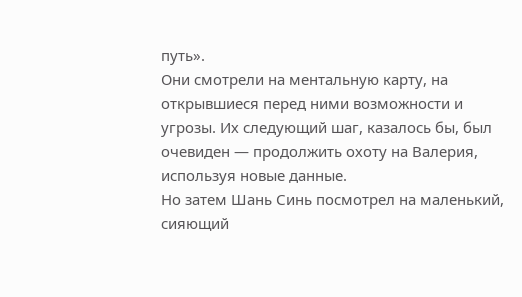путь».
Они смотрели на ментальную карту, на открывшиеся перед ними возможности и угрозы. Их следующий шаг, казалось бы, был очевиден — продолжить охоту на Валерия, используя новые данные.
Но затем Шань Синь посмотрел на маленький, сияющий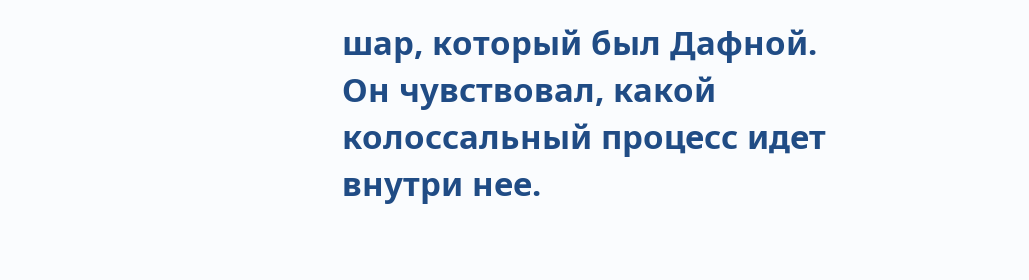шар, который был Дафной. Он чувствовал, какой колоссальный процесс идет внутри нее.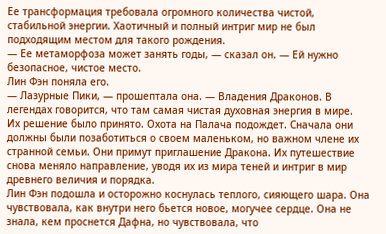Ее трансформация требовала огромного количества чистой, стабильной энергии. Хаотичный и полный интриг мир не был подходящим местом для такого рождения.
— Ее метаморфоза может занять годы, — сказал он. — Ей нужно безопасное, чистое место.
Лин Фэн поняла его.
— Лазурные Пики, — прошептала она. — Владения Драконов. В легендах говорится, что там самая чистая духовная энергия в мире.
Их решение было принято. Охота на Палача подождет. Сначала они должны были позаботиться о своем маленьком, но важном члене их странной семьи. Они примут приглашение Дракона. Их путешествие снова меняло направление, уводя их из мира теней и интриг в мир древнего величия и порядка.
Лин Фэн подошла и осторожно коснулась теплого, сияющего шара. Она чувствовала, как внутри него бьется новое, могучее сердце. Она не знала, кем проснется Дафна, но чувствовала, что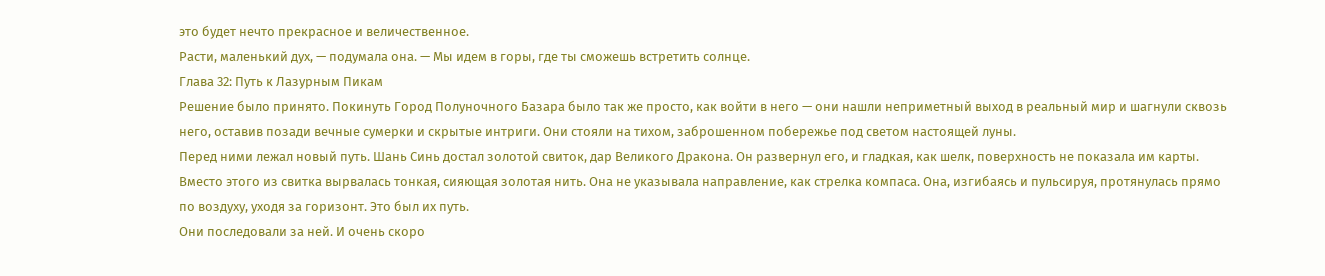это будет нечто прекрасное и величественное.
Расти, маленький дух, — подумала она. — Мы идем в горы, где ты сможешь встретить солнце.
Глава 32: Путь к Лазурным Пикам
Решение было принято. Покинуть Город Полуночного Базара было так же просто, как войти в него — они нашли неприметный выход в реальный мир и шагнули сквозь него, оставив позади вечные сумерки и скрытые интриги. Они стояли на тихом, заброшенном побережье под светом настоящей луны.
Перед ними лежал новый путь. Шань Синь достал золотой свиток, дар Великого Дракона. Он развернул его, и гладкая, как шелк, поверхность не показала им карты. Вместо этого из свитка вырвалась тонкая, сияющая золотая нить. Она не указывала направление, как стрелка компаса. Она, изгибаясь и пульсируя, протянулась прямо по воздуху, уходя за горизонт. Это был их путь.
Они последовали за ней. И очень скоро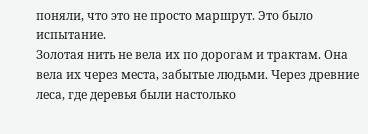поняли, что это не просто маршрут. Это было испытание.
Золотая нить не вела их по дорогам и трактам. Она вела их через места, забытые людьми. Через древние леса, где деревья были настолько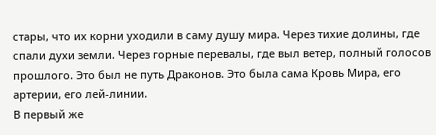стары, что их корни уходили в саму душу мира. Через тихие долины, где спали духи земли. Через горные перевалы, где выл ветер, полный голосов прошлого. Это был не путь Драконов. Это была сама Кровь Мира, его артерии, его лей-линии.
В первый же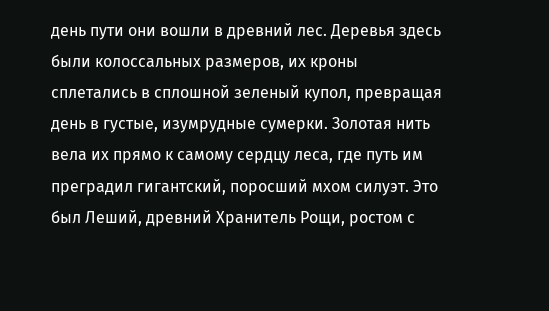день пути они вошли в древний лес. Деревья здесь были колоссальных размеров, их кроны сплетались в сплошной зеленый купол, превращая день в густые, изумрудные сумерки. Золотая нить вела их прямо к самому сердцу леса, где путь им преградил гигантский, поросший мхом силуэт. Это был Леший, древний Хранитель Рощи, ростом с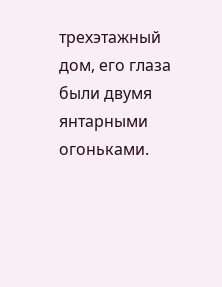трехэтажный дом, его глаза были двумя янтарными огоньками.